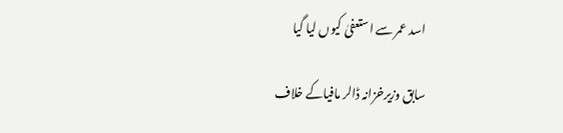اسد عمر سے استعفیٰ کیوں لیا گیا

سابق وزیرخزانہ ڈالر مافیاکے خلاف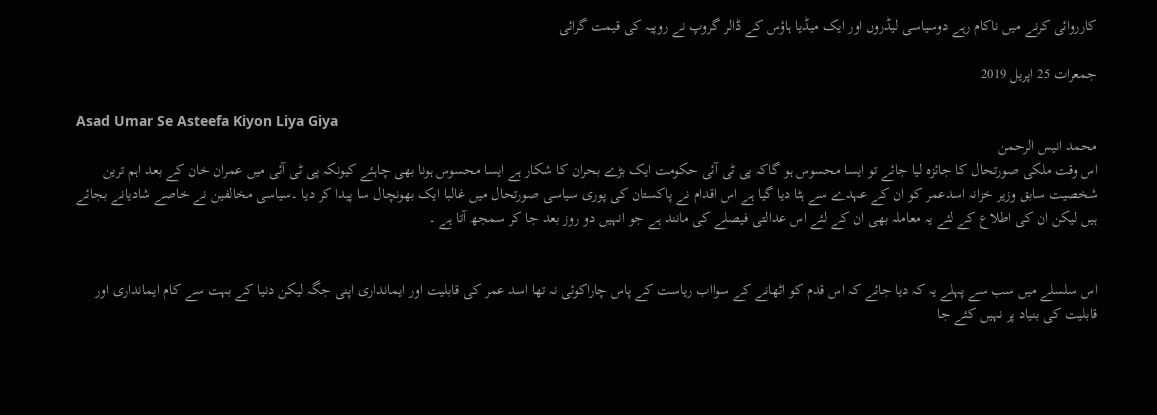کارروائی کرنے میں ناکام رہے دوسیاسی لیڈروں اور ایک میڈیا ہاؤس کے ڈالر گروپ نے روپیہ کی قیمت گرائی

جمعرات 25 اپریل 2019

Asad Umar Se Asteefa Kiyon Liya Giya
محمد انیس الرحمن
اس وقت ملکی صورتحال کا جائزہ لیا جائے تو ایسا محسوس ہو گاکہ پی ٹی آئی حکومت ایک بڑے بحران کا شکار ہے ایسا محسوس ہونا بھی چاہئے کیونکہ پی ٹی آئی میں عمران خان کے بعد اہم ترین شخصیت سابق وزیر خزانہ اسدعمر کو ان کے عہدے سے ہٹا دیا گیا ہے اس اقدام نے پاکستان کی پوری سیاسی صورتحال میں غالبا ایک بھونچال سا پیدا کر دیا ۔سیاسی مخالفین نے خاصے شادیانے بجائے ہیں لیکن ان کی اطلاع کے لئے یہ معاملہ بھی ان کے لئے اس عدالتی فیصلے کی مانند ہے جو انہیں دو روز بعد جا کر سمجھ آتا ہے ۔


اس سلسلے میں سب سے پہلے یہ کہ دیا جائے کہ اس قدم کو اٹھانے کے سوااب ریاست کے پاس چاراکوئی نہ تھا اسد عمر کی قابلیت اور ایمانداری اپنی جگہ لیکن دنیا کے بہت سے کام ایمانداری اور قابلیت کی بنیاد پر نہیں کئے جا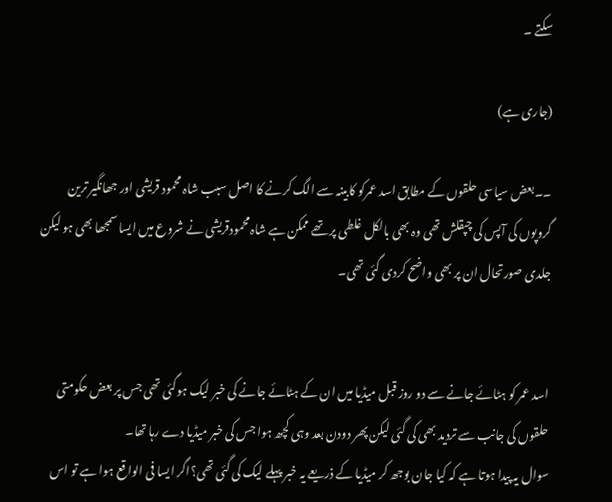سکتے ۔

(جاری ہے)

۔۔بعض سیاسی حلقوں کے مطابق اسد عمرکو کابینہ سے الگ کرنے کا اصل سبب شاہ محمود قریشی اور جھانگیر ترین گروپوں کی آپس کی چپقلش تھی وہ بھی بالکل غلطی پر تھے ممکن ہے شاہ محمودقریشی نے شروع میں ایسا سمجھا بھی ہو لیکن جلدی صورتحال ان پر بھی واضح کردی گئی تھی۔


اسد عمر کو ہٹائے جانے سے دو روز قبل میڈیا میں ان کے ہٹائے جانے کی خبر لیک ہوگئی تھی جس پر بعض حکومتی حلقوں کی جانب سے تردید بھی کی گئی لیکن پھر دودن بعد وہی کچھ ہوا جس کی خبر میڈیا دے رہا تھا۔
سوال یہ پیدا ہوتا ہے کہ کیا جان بوجھ کر میڈیا کے ذریعے یہ خبر پہلے لیک کی گئی تھی؟اگر ایسا فی الواقع ہوا ہے تو اس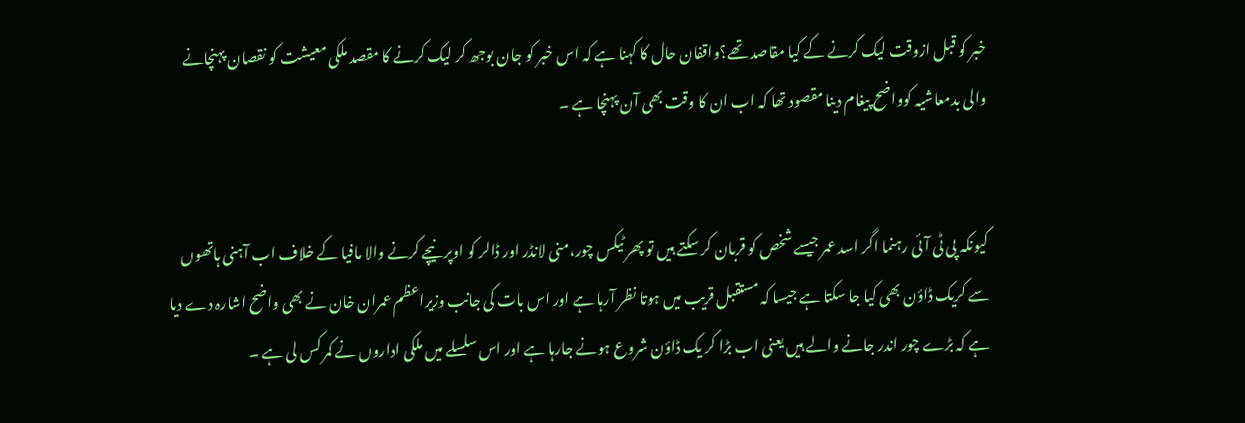خبر کو قبل ازوقت لیک کرنے کے کیا مقاصد تھے؟واقفان حال کا کہنا ہے کہ اس خبر کو جان بوجھ کر لیک کرنے کا مقصد ملکی معیشت کو نقصان پہنچانے والی بدمعاشیہ کوواضح پیغام دینا مقصود تھا کہ اب ان کا وقت بھی آن پہنچا ہے ۔


کیونکہ پی ٹی آئی رہنما اگر اسد عمر جیسے شخص کو قربان کر سکتے ہیں تو پھر ٹیکس چور،منی لانڈر اور ڈالر کو اوپر نیچے کرنے والا مافیا کے خلاف اب آہنی ہاتھوں سے کریک ڈاؤن بھی کیا جا سکتا ہے جیسا کہ مستقبل قریب میں ہوتا نظر آرہا ہے اور اس بات کی جانب وزیراعظم عمران خان نے بھی واضح اشارہ دے دیا ہے کہ بڑے چور اندر جانے والے ہیں یعنی اب بڑا کر یک ڈاؤن شروع ہونے جارہا ہے اور اس سلسلے میں ملکی اداروں نے کمر کس لی ہے ۔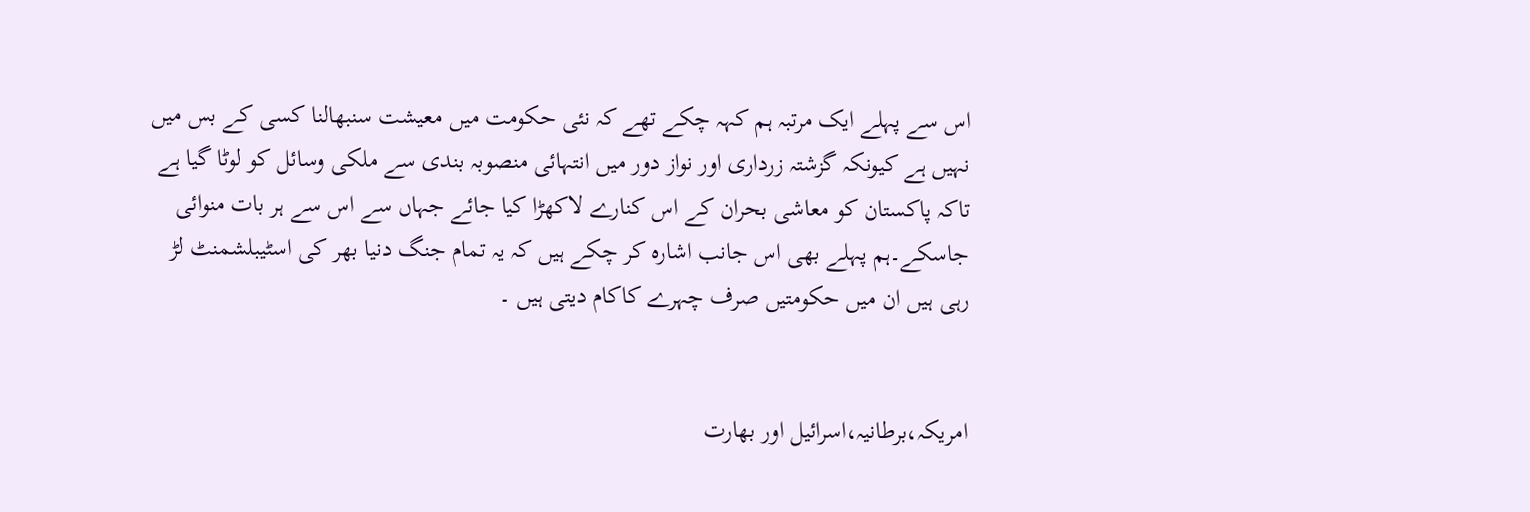اس سے پہلے ایک مرتبہ ہم کہہ چکے تھے کہ نئی حکومت میں معیشت سنبھالنا کسی کے بس میں نہیں ہے کیونکہ گزشتہ زرداری اور نواز دور میں انتہائی منصوبہ بندی سے ملکی وسائل کو لوٹا گیا ہے تاکہ پاکستان کو معاشی بحران کے اس کنارے لاکھڑا کیا جائے جہاں سے اس سے ہر بات منوائی جاسکے۔ہم پہلے بھی اس جانب اشارہ کر چکے ہیں کہ یہ تمام جنگ دنیا بھر کی اسٹیبلشمنٹ لڑ رہی ہیں ان میں حکومتیں صرف چہرے کاکام دیتی ہیں ۔


امریکہ،برطانیہ،اسرائیل اور بھارت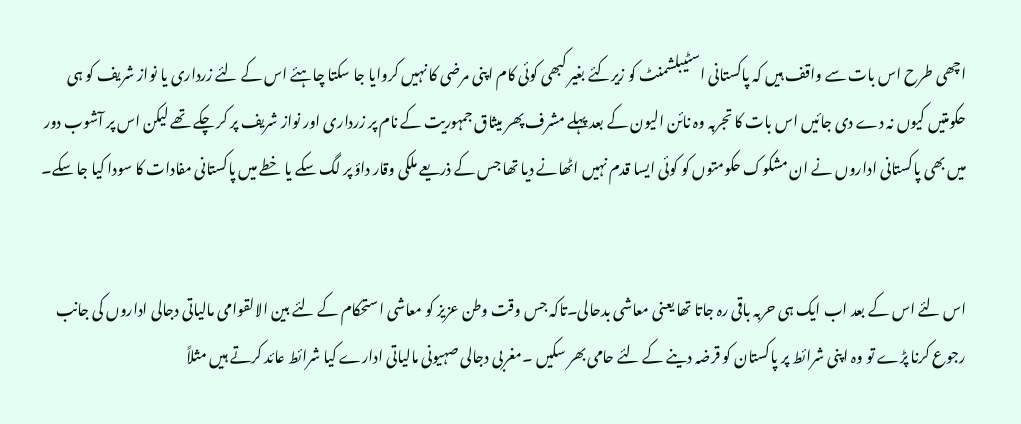اچھی طرح اس بات سے واقف ہیں کہ پاکستانی اسٹیبلشمنٹ کو زیرکئے بغیر کبھی کوئی کام اپنی مرضی کا نہیں کروایا جا سکتا چاہئے اس کے لئے زرداری یا نواز شریف کو ہی حکومتیں کیوں نہ دے دی جائیں اس بات کا تجربہ وہ نائن الیون کے بعد پہلے مشرف پھر میثاق جمہوریت کے نام پر زرداری اور نواز شریف پر کر چکے تھے لیکن اس پر آشوب دور میں بھی پاکستانی اداروں نے ان مشکوک حکومتوں کو کوئی ایسا قدم نہیں اٹھانے دیا تھا جس کے ذریعے ملکی وقار داؤ پر لگ سکے یا خطے میں پاکستانی مفادات کا سودا کیا جا سکے۔


اس لئے اس کے بعد اب ایک ہی حربہ باقی رہ جاتا تھا یعنی معاشی بدحالی۔تاکہ جس وقت وطن عزیز کو معاشی استحکام کے لئے بین الالقوامی مالیاتی دجالی اداروں کی جانب رجوع کرنا پڑے تو وہ اپنی شرائط پر پاکستان کو قرضہ دینے کے لئے حامی بھر سکیں ۔مغربی دجالی صہیونی مالیاتی ادارے کیا شرائط عائد کرتے ہیں مثلاً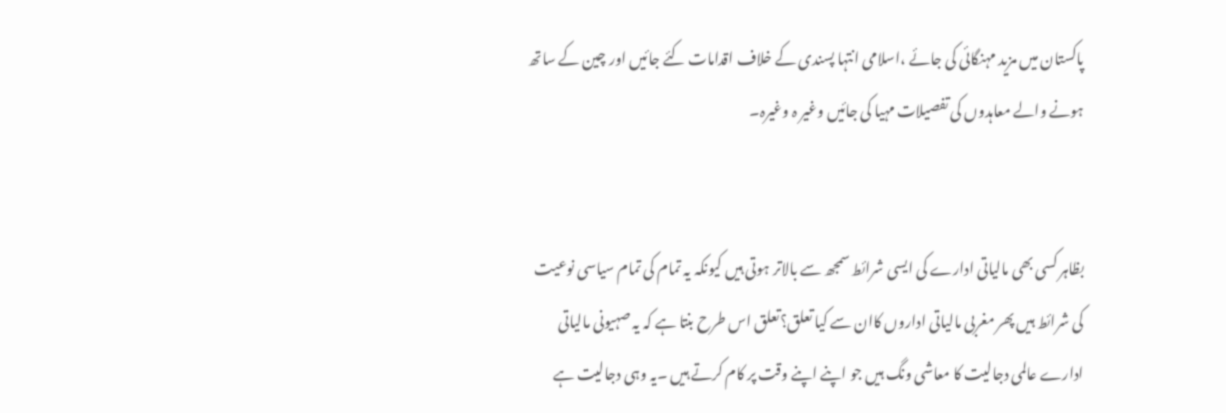پاکستان میں مزید مہنگائی کی جائے ،اسلامی انتہا پسندی کے خلاف اقدامات کئے جائیں اور چین کے ساتھ ہونے والے معاہدوں کی تفصیلات مہیا کی جائیں وغیر ہ وغیرہ۔


بظاہر کسی بھی مالیاتی ادارے کی ایسی شرائط سمجھ سے بالاتر ہوتی ہیں کیونکہ یہ تمام کی تمام سیاسی نوعیت کی شرائط ہیں پھر مغربی مالیاتی اداروں کاان سے کیا تعلق؟تعلق اس طرح بنتا ہے کہ یہ صہیونی مالیاتی ادارے عالمی دجالیت کا معاشی ونگ ہیں جو اپنے اپنے وقت پر کام کرتے ہیں ۔یہ وہی دجالیت ہے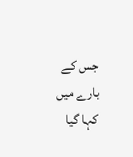جس کے بارے میں کہا گیا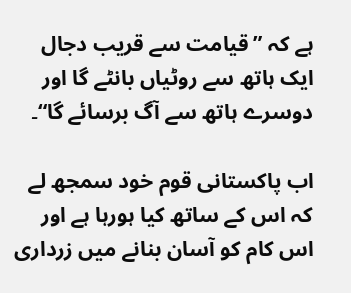ہے کہ ”قیامت سے قریب دجال ایک ہاتھ سے روٹیاں بانٹے گا اور دوسرے ہاتھ سے آگ برسائے گا“۔

اب پاکستانی قوم خود سمجھ لے کہ اس کے ساتھ کیا ہورہا ہے اور اس کام کو آسان بنانے میں زرداری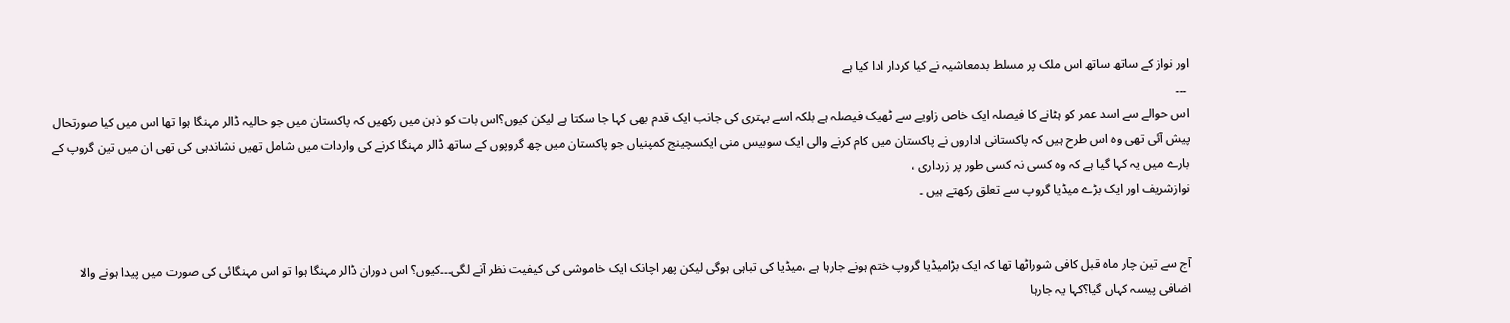اور نواز کے ساتھ ساتھ اس ملک پر مسلط بدمعاشیہ نے کیا کردار ادا کیا ہے
 ۔۔۔
اس حوالے سے اسد عمر کو ہٹانے کا فیصلہ ایک خاص زاویے سے ٹھیک فیصلہ ہے بلکہ اسے بہتری کی جانب ایک قدم بھی کہا جا سکتا ہے لیکن کیوں؟اس بات کو ذہن میں رکھیں کہ پاکستان میں جو حالیہ ڈالر مہنگا ہوا تھا اس میں کیا صورتحال پیش آئی تھی وہ اس طرح ہیں کہ پاکستانی اداروں نے پاکستان میں کام کرنے والی ایک سوبیس منی ایکسچینج کمپنیاں جو پاکستان میں چھ گروپوں کے ساتھ ڈالر مہنگا کرنے کی واردات میں شامل تھیں نشاندہی کی تھی ان میں تین گروپ کے بارے میں یہ کہا گیا ہے کہ وہ کسی نہ کسی طور پر زرداری ،
نوازشریف اور ایک بڑے میڈیا گروپ سے تعلق رکھتے ہیں ۔


آج سے تین چار ماہ قبل کافی شوراٹھا تھا کہ ایک بڑامیڈیا گروپ ختم ہونے جارہا ہے ،میڈیا کی تباہی ہوگی لیکن پھر اچانک ایک خاموشی کی کیفیت نظر آنے لگی۔۔۔کیوں؟ اس دوران ڈالر مہنگا ہوا تو اس مہنگائی کی صورت میں پیدا ہونے والا اضافی پیسہ کہاں گیا؟کہا یہ جارہا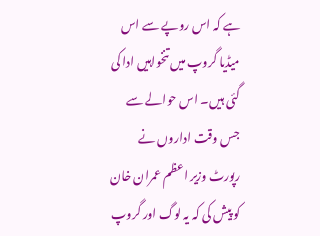ہے کہ اس روپے سے اس میڈیا گروپ میں تنخواہیں ادا کی گئی ہیں۔ اس حوالے سے جس وقت اداروں نے رپورٹ وزیر اعظم عمران خان کو پیش کی کہ یہ لوگ اور گروپ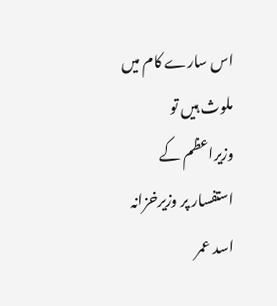اس سارے کام میں ملوث ہیں تو وزیراعظم کے استفسار پر وزیرخزانہ اسد عمر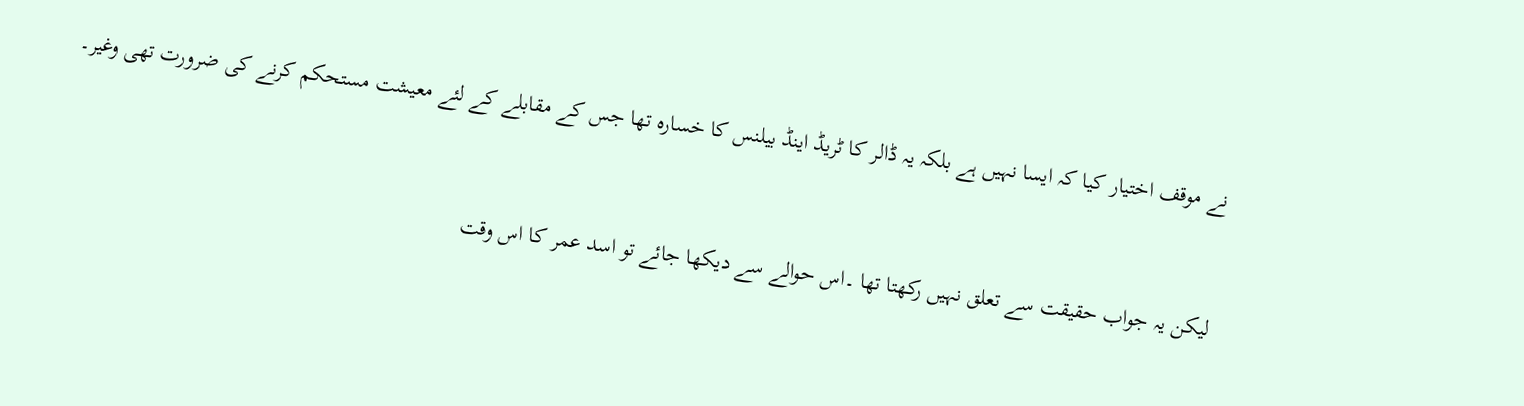نے موقف اختیار کیا کہ ایسا نہیں ہے بلکہ یہ ڈالر کا ٹریڈ اینڈ بیلنس کا خسارہ تھا جس کے مقابلے کے لئے معیشت مستحکم کرنے کی ضرورت تھی وغیر۔


لیکن یہ جواب حقیقت سے تعلق نہیں رکھتا تھا ۔اس حوالے سے دیکھا جائے تو اسد عمر کا اس وقت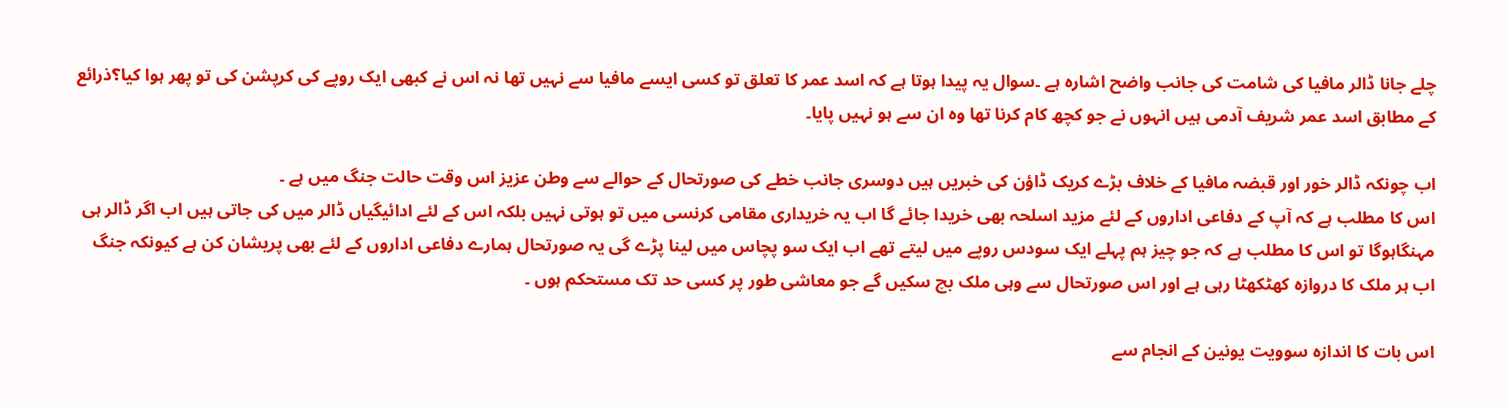چلے جانا ڈالر مافیا کی شامت کی جانب واضح اشارہ ہے ۔سوال یہ پیدا ہوتا ہے کہ اسد عمر کا تعلق تو کسی ایسے مافیا سے نہیں تھا نہ اس نے کبھی ایک روپے کی کرپشن کی تو پھر ہوا کیا؟ذرائع کے مطابق اسد عمر شریف آدمی ہیں انہوں نے جو کچھ کام کرنا تھا وہ ان سے ہو نہیں پایا۔

اب چونکہ ڈالر خور اور قبضہ مافیا کے خلاف بڑے کریک ڈاؤن کی خبریں ہیں دوسری جانب خطے کی صورتحال کے حوالے سے وطن عزیز اس وقت حالت جنگ میں ہے ۔
اس کا مطلب ہے کہ آپ کے دفاعی اداروں کے لئے مزید اسلحہ بھی خریدا جائے گا اب یہ خریداری مقامی کرنسی میں تو ہوتی نہیں بلکہ اس کے لئے ادائیگیاں ڈالر میں کی جاتی ہیں اب اگر ڈالر ہی مہنگاہوگا تو اس کا مطلب ہے کہ جو چیز ہم پہلے ایک سودس روپے میں لیتے تھے اب ایک سو پچاس میں لینا پڑے گی یہ صورتحال ہمارے دفاعی اداروں کے لئے بھی پریشان کن ہے کیونکہ جنگ اب ہر ملک کا دروازہ کھٹکھٹا رہی ہے اور اس صورتحال سے وہی ملک بچ سکیں گے جو معاشی طور پر کسی حد تک مستحکم ہوں ۔

اس بات کا اندازہ سوویت یونین کے انجام سے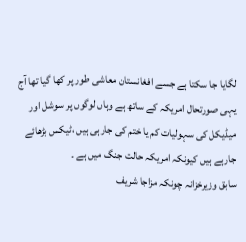لگایا جا سکتا ہے جسے افغانستان معاشی طور پر کھا گیا تھا آج یہی صورتحال امریکہ کے ساتھ ہے وہاں لوگوں پر سوشل اور میڈیکل کی سہولیات کم یا ختم کی جارہی ہیں ،ٹیکس بڑھائے جارہے ہیں کیونکہ امریکہ حالت جنگ میں ہے ۔
سابق وزیرخزانہ چونکہ مزاجا شریف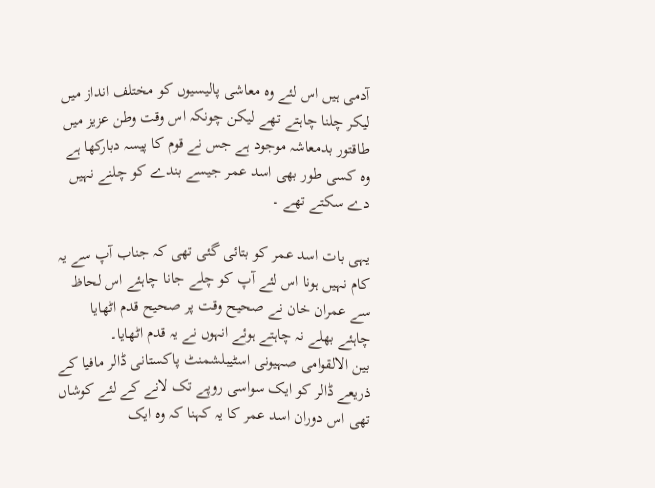آدمی ہیں اس لئے وہ معاشی پالیسیوں کو مختلف انداز میں لیکر چلنا چاہتے تھے لیکن چونکہ اس وقت وطن عزیز میں طاقتور بدمعاشہ موجود ہے جس نے قوم کا پیسہ دبارکھا ہے وہ کسی طور بھی اسد عمر جیسے بندے کو چلنے نہیں دے سکتے تھے ۔

یہی بات اسد عمر کو بتائی گئی تھی کہ جناب آپ سے یہ کام نہیں ہونا اس لئے آپ کو چلے جانا چاہئے اس لحاظ سے عمران خان نے صحیح وقت پر صحیح قدم اٹھایا چاہئے بھلے نہ چاہتے ہوئے انہوں نے یہ قدم اٹھایا۔
بین الالقوامی صہیونی اسٹیبلشمنٹ پاکستانی ڈالر مافیا کے ذریعے ڈالر کو ایک سواسی روپے تک لانے کے لئے کوشاں تھی اس دوران اسد عمر کا یہ کہنا کہ وہ ایک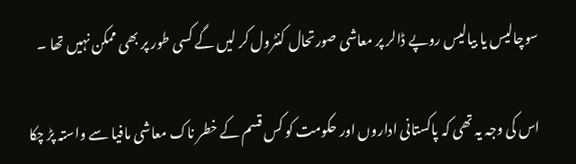سوچالیس یا بیالیس روپے ڈالر پر معاشی صورتحال کنٹرول کر لیں گے کسی طور پر بھی ممکن نہیں تھا ۔

اس کی وجہ یہ تھی کہ پاکستانی اداروں اور حکومت کو کس قسم کے خطر ناک معاشی مافیا سے واستہ پڑ چکا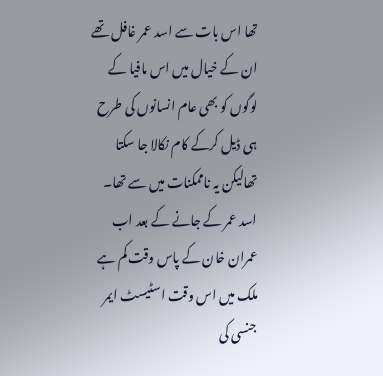تھا اس بات سے اسد عمر غافل تھے ان کے خیال میں اس مافیا کے لوگوں کو بھی عام انسانوں کی طرح ہی ڈیل کرکے کام نکالا جا سکتا تھالیکن یہ ناممکنات میں سے تھا۔
اسد عمر کے جانے کے بعد اب عمران خان کے پاس وقت کم ہے ملک میں اس وقت اسٹیسٹ ایمر جنسی کی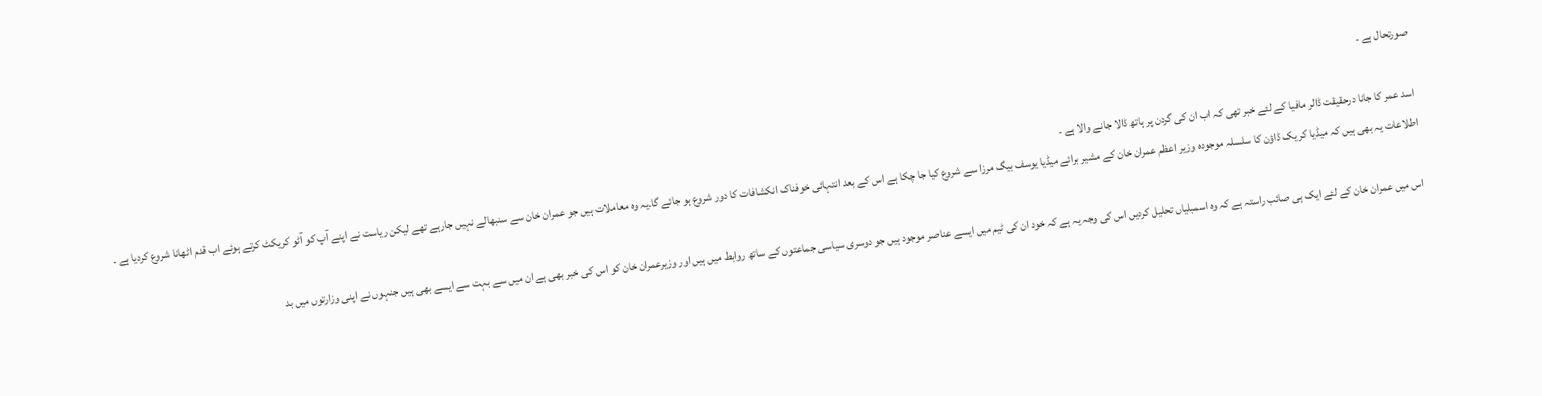صورتحال ہے ۔

اسد عمر کا جانا درحقیقت ڈالر مافیا کے لئے خبر تھی کہ اب ان کی گردن پر ہاتھ ڈالا جانے والا ہے ۔
اطلاعات یہ بھی ہیں کہ میڈیا کر یک ڈاؤن کا سلسلہ موجودہ وزیر اعظم عمران خان کے مشیر برائے میڈیا یوسف بیگ مرزا سے شروع کیا جا چکا ہے اس کے بعد انتہائی خوفناک انکشافات کا دور شروع ہو جائے گا۔یہ وہ معاملات ہیں جو عمران خان سے سنبھالے نہیں جارہے تھے لیکن ریاست نے اپنے آپ کو آٹو کریکٹ کرتے ہوئے اب قدم اٹھانا شروع کردیا ہے ۔

اس میں عمران خان کے لئے ایک ہی صائب راستہ ہے کہ وہ اسمبلیاں تحلیل کردیں اس کی وجہ یہ ہے کہ خود ان کی ٹیم میں ایسے عناصر موجود ہیں جو دوسری سیاسی جماعتوں کے ساتھ روابط میں ہیں اور وزیرعمران خان کو اس کی خبر بھی ہے ان میں سے بہت سے ایسے بھی ہیں جنہوں نے اپنی وزارتوں میں بد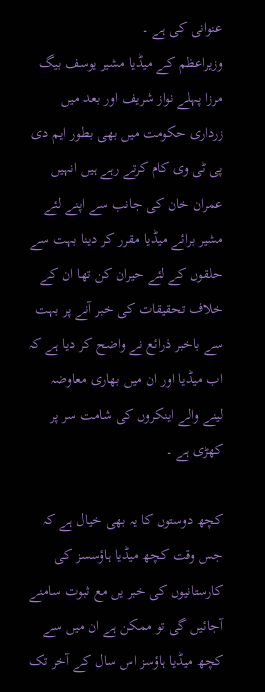عنوانی کی ہے ۔
وزیراعظم کے میڈیا مشیر یوسف بیگ مرزا پہلے نواز شریف اور بعد میں زرداری حکومت میں بھی بطور ایم دی پی ٹی وی کام کرتے رہے ہیں انہیں عمران خان کی جانب سے اپنے لئے مشیر برائے میڈیا مقرر کر دینا بہت سے حلقوں کے لئے حیران کن تھا ان کے خلاف تحقیقات کی خبر آنے پر بہت سے باخبر ذرائع نے واضح کر دیا ہے کہ اب میڈیا اور ان میں بھاری معاوضہ لینے والے اینکروں کی شامت سر پر کھڑی ہے ۔

کچھ دوستوں کا یہ بھی خیال ہے کہ جس وقت کچھ میڈیا ہاؤسسز کی کارستانیوں کی خبر یں مع ثبوت سامنے آجائیں گی تو ممکن ہے ان میں سے کچھ میڈیا ہاؤسز اس سال کے آخر تک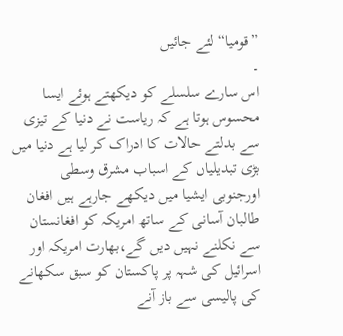”قومیا“لئے جائیں
۔
اس سارے سلسلے کو دیکھتے ہوئے ایسا محسوس ہوتا ہے کہ ریاست نے دنیا کے تیزی سے بدلتے حالات کا ادراک کر لیا ہے دنیا میں بڑی تبدیلیاں کے اسباب مشرق وسطی اورجنوبی ایشیا میں دیکھے جارہے ہیں افغان طالبان آسانی کے ساتھ امریکہ کو افغانستان سے نکلنے نہیں دیں گے،بھارت امریکہ اور اسرائیل کی شہہ پر پاکستان کو سبق سکھانے کی پالیسی سے باز آنے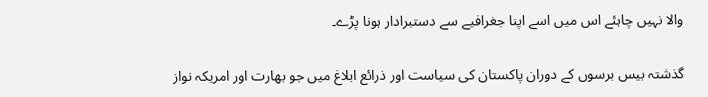والا نہیں چاہئے اس میں اسے اپنا جغرافیے سے دستبرادار ہونا پڑے۔

گذشتہ بیس برسوں کے دوران پاکستان کی سیاست اور ذرائع ابلاغ میں جو بھارت اور امریکہ نواز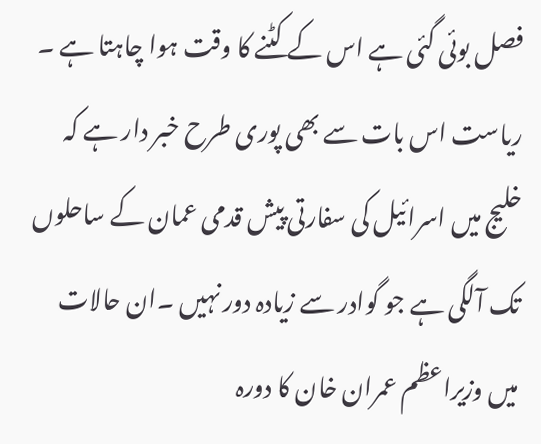فصل بوئی گئی ہے اس کے کٹنے کا وقت ہوا چاہتا ہے ۔
ریاست اس بات سے بھی پوری طرح خبر دار ہے کہ خلیج میں اسرائیل کی سفارتی پیش قدمی عمان کے ساحلوں تک آلگی ہے جو گوادر سے زیادہ دور نہیں ۔ان حالات میں وزیراعظم عمران خان کا دورہ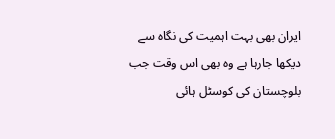ایران بھی بہت اہمیت کی نگاہ سے دیکھا جارہا ہے وہ بھی اس وقت جب بلوچستان کی کوسٹل ہائی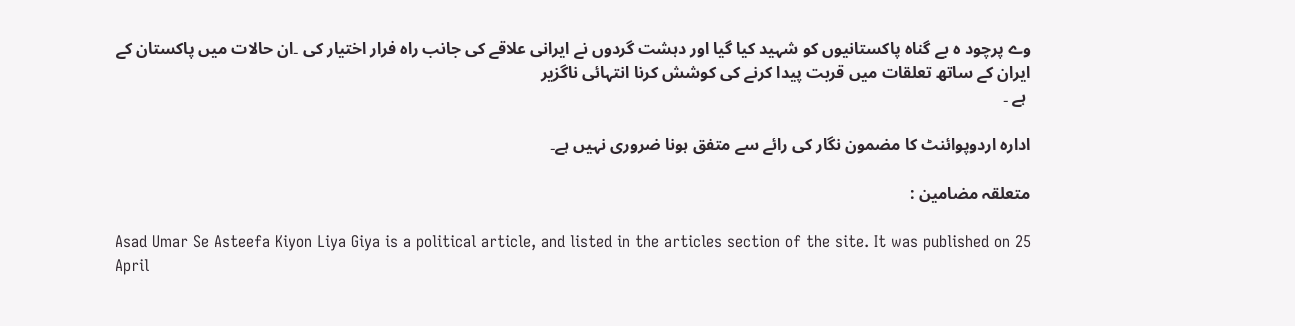وے پرچود ہ بے گناہ پاکستانیوں کو شہید کیا گیا اور دہشت گردوں نے ایرانی علاقے کی جانب راہ فرار اختیار کی ۔ان حالات میں پاکستان کے ایران کے ساتھ تعلقات میں قربت پیدا کرنے کی کوشش کرنا انتہائی ناگزیر
 ہے ۔

ادارہ اردوپوائنٹ کا مضمون نگار کی رائے سے متفق ہونا ضروری نہیں ہے۔

متعلقہ مضامین :

Asad Umar Se Asteefa Kiyon Liya Giya is a political article, and listed in the articles section of the site. It was published on 25 April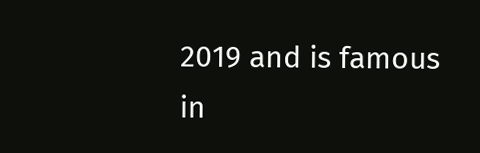2019 and is famous in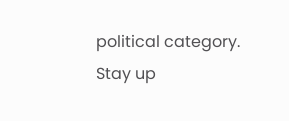political category. Stay up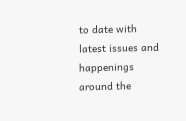to date with latest issues and happenings around the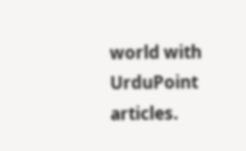world with UrduPoint articles.